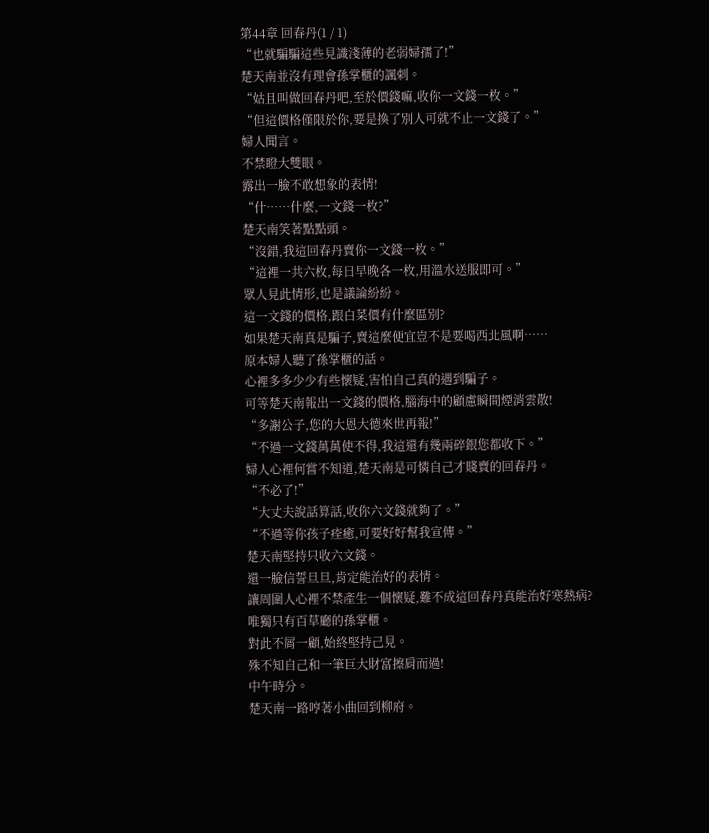第44章 回春丹(1 / 1)
“也就騙騙這些見識淺薄的老弱婦孺了!”
楚天南並沒有理會孫掌櫃的諷刺。
“姑且叫做回春丹吧,至於價錢嘛,收你一文錢一枚。”
“但這價格僅限於你,要是換了別人可就不止一文錢了。”
婦人聞言。
不禁瞪大雙眼。
露出一臉不敢想象的表情!
“什……什麼,一文錢一枚?”
楚天南笑著點點頭。
“沒錯,我這回春丹賣你一文錢一枚。”
“這裡一共六枚,每日早晚各一枚,用溫水送服即可。”
眾人見此情形,也是議論紛紛。
這一文錢的價格,跟白菜價有什麼區別?
如果楚天南真是騙子,賣這麼便宜豈不是要喝西北風啊……
原本婦人聽了孫掌櫃的話。
心裡多多少少有些懷疑,害怕自己真的遇到騙子。
可等楚天南報出一文錢的價格,腦海中的顧慮瞬間煙消雲散!
“多謝公子,您的大恩大德來世再報!”
“不過一文錢萬萬使不得,我這還有幾兩碎銀您都收下。”
婦人心裡何嘗不知道,楚天南是可憐自己才賤賣的回春丹。
“不必了!”
“大丈夫說話算話,收你六文錢就夠了。”
“不過等你孩子痊癒,可要好好幫我宣傳。”
楚天南堅持只收六文錢。
還一臉信誓旦旦,肯定能治好的表情。
讓周圍人心裡不禁產生一個懷疑,難不成這回春丹真能治好寒熱病?
唯獨只有百草廳的孫掌櫃。
對此不屑一顧,始終堅持己見。
殊不知自己和一筆巨大財富擦肩而過!
中午時分。
楚天南一路哼著小曲回到柳府。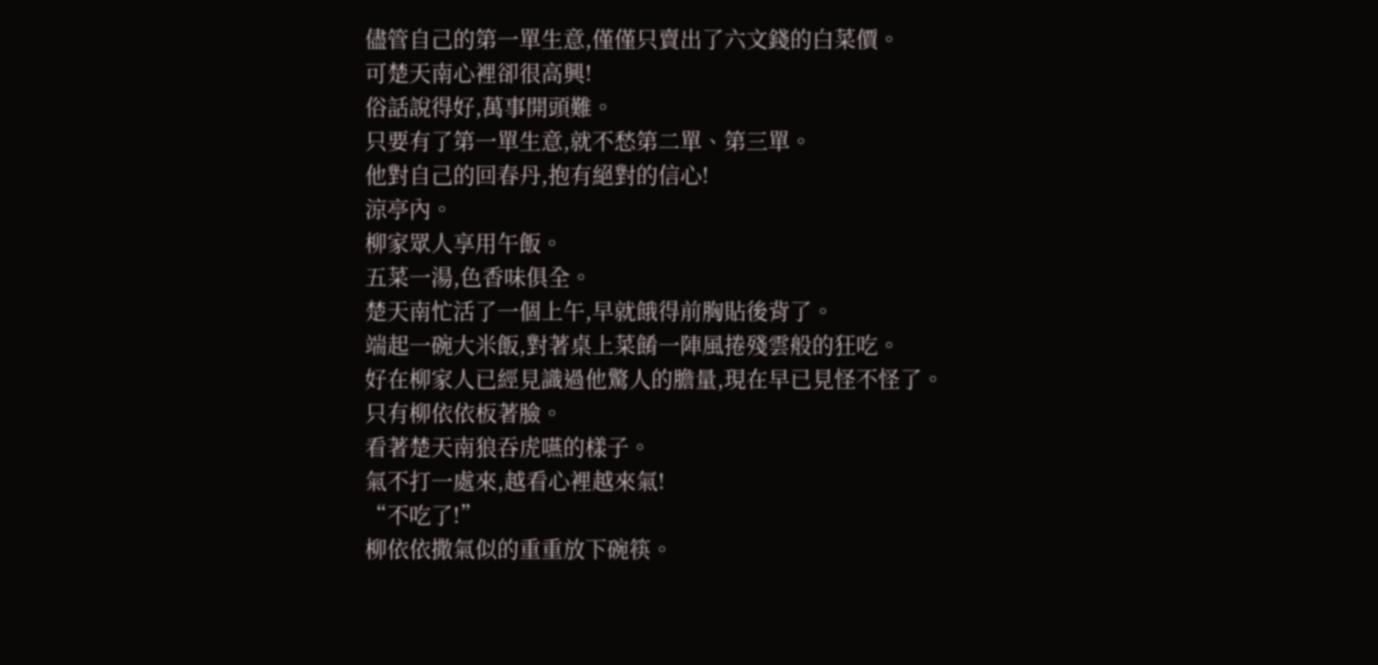儘管自己的第一單生意,僅僅只賣出了六文錢的白菜價。
可楚天南心裡卻很高興!
俗話說得好,萬事開頭難。
只要有了第一單生意,就不愁第二單、第三單。
他對自己的回春丹,抱有絕對的信心!
涼亭內。
柳家眾人享用午飯。
五菜一湯,色香味俱全。
楚天南忙活了一個上午,早就餓得前胸貼後背了。
端起一碗大米飯,對著桌上菜餚一陣風捲殘雲般的狂吃。
好在柳家人已經見識過他驚人的膽量,現在早已見怪不怪了。
只有柳依依板著臉。
看著楚天南狼吞虎嚥的樣子。
氣不打一處來,越看心裡越來氣!
“不吃了!”
柳依依撒氣似的重重放下碗筷。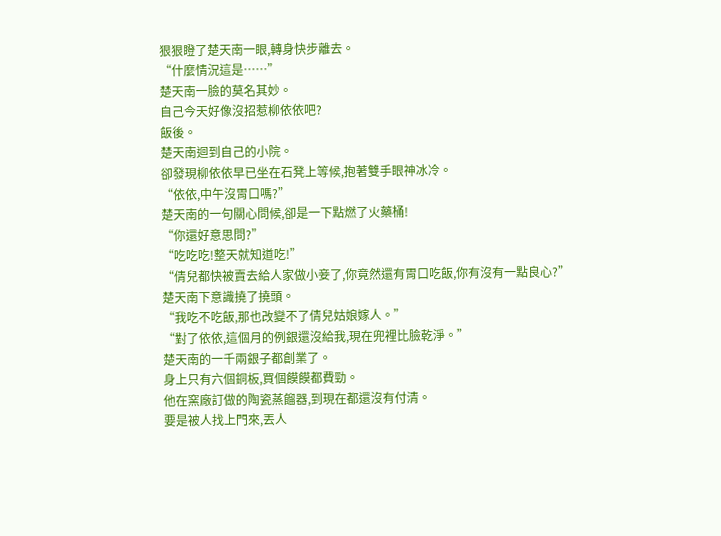狠狠瞪了楚天南一眼,轉身快步離去。
“什麼情況這是……”
楚天南一臉的莫名其妙。
自己今天好像沒招惹柳依依吧?
飯後。
楚天南迴到自己的小院。
卻發現柳依依早已坐在石凳上等候,抱著雙手眼神冰冷。
“依依,中午沒胃口嗎?”
楚天南的一句關心問候,卻是一下點燃了火藥桶!
“你還好意思問?”
“吃吃吃!整天就知道吃!”
“倩兒都快被賣去給人家做小妾了,你竟然還有胃口吃飯,你有沒有一點良心?”
楚天南下意識撓了撓頭。
“我吃不吃飯,那也改變不了倩兒姑娘嫁人。”
“對了依依,這個月的例銀還沒給我,現在兜裡比臉乾淨。”
楚天南的一千兩銀子都創業了。
身上只有六個銅板,買個饃饃都費勁。
他在窯廠訂做的陶瓷蒸餾器,到現在都還沒有付清。
要是被人找上門來,丟人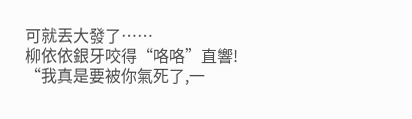可就丟大發了……
柳依依銀牙咬得“咯咯”直響!
“我真是要被你氣死了,一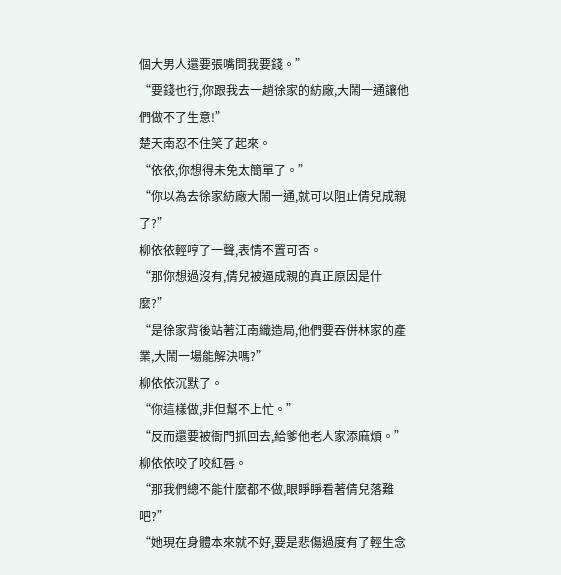個大男人還要張嘴問我要錢。”
“要錢也行,你跟我去一趟徐家的紡廠,大鬧一通讓他們做不了生意!”
楚天南忍不住笑了起來。
“依依,你想得未免太簡單了。”
“你以為去徐家紡廠大鬧一通,就可以阻止倩兒成親了?”
柳依依輕哼了一聲,表情不置可否。
“那你想過沒有,倩兒被逼成親的真正原因是什麼?”
“是徐家背後站著江南織造局,他們要吞併林家的產業,大鬧一場能解決嗎?”
柳依依沉默了。
“你這樣做,非但幫不上忙。”
“反而還要被衙門抓回去,給爹他老人家添麻煩。”
柳依依咬了咬紅唇。
“那我們總不能什麼都不做,眼睜睜看著倩兒落難吧?”
“她現在身體本來就不好,要是悲傷過度有了輕生念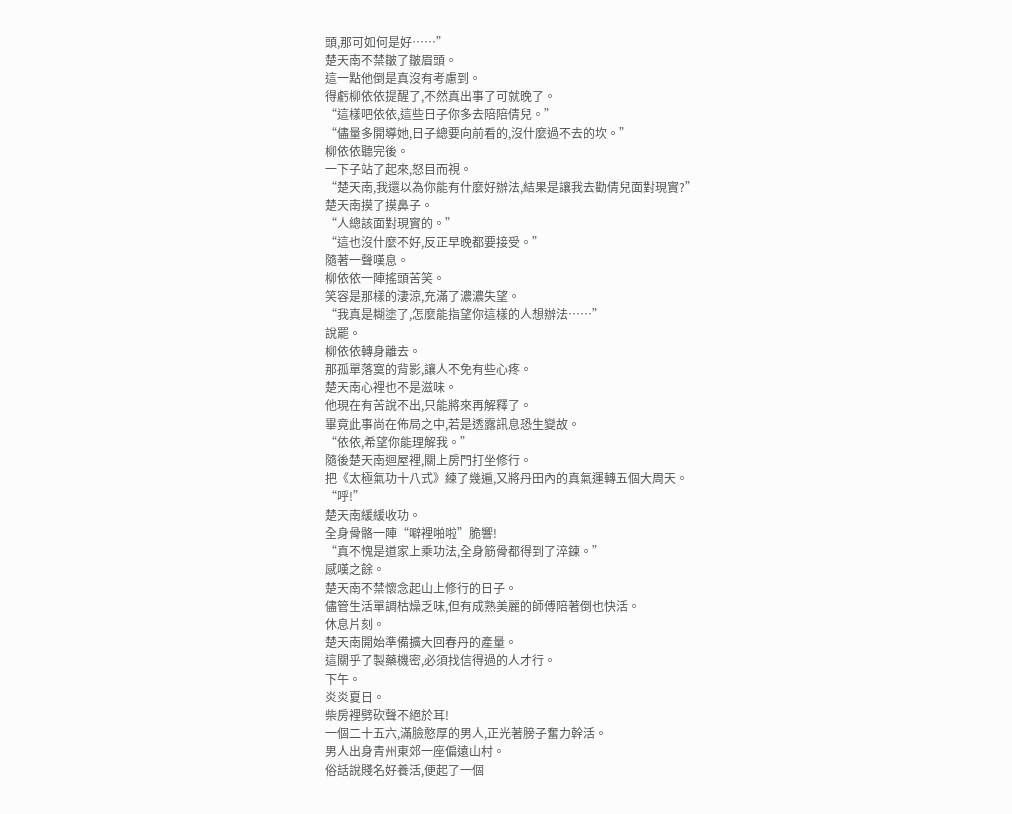頭,那可如何是好……”
楚天南不禁皺了皺眉頭。
這一點他倒是真沒有考慮到。
得虧柳依依提醒了,不然真出事了可就晚了。
“這樣吧依依,這些日子你多去陪陪倩兒。”
“儘量多開導她,日子總要向前看的,沒什麼過不去的坎。”
柳依依聽完後。
一下子站了起來,怒目而視。
“楚天南,我還以為你能有什麼好辦法,結果是讓我去勸倩兒面對現實?”
楚天南摸了摸鼻子。
“人總該面對現實的。”
“這也沒什麼不好,反正早晚都要接受。”
隨著一聲嘆息。
柳依依一陣搖頭苦笑。
笑容是那樣的淒涼,充滿了濃濃失望。
“我真是糊塗了,怎麼能指望你這樣的人想辦法……”
說罷。
柳依依轉身離去。
那孤單落寞的背影,讓人不免有些心疼。
楚天南心裡也不是滋味。
他現在有苦說不出,只能將來再解釋了。
畢竟此事尚在佈局之中,若是透露訊息恐生變故。
“依依,希望你能理解我。”
隨後楚天南迴屋裡,關上房門打坐修行。
把《太極氣功十八式》練了幾遍,又將丹田內的真氣運轉五個大周天。
“呼!”
楚天南緩緩收功。
全身骨骼一陣“噼裡啪啦”脆響!
“真不愧是道家上乘功法,全身筋骨都得到了淬鍊。”
感嘆之餘。
楚天南不禁懷念起山上修行的日子。
儘管生活單調枯燥乏味,但有成熟美麗的師傅陪著倒也快活。
休息片刻。
楚天南開始準備擴大回春丹的產量。
這關乎了製藥機密,必須找信得過的人才行。
下午。
炎炎夏日。
柴房裡劈砍聲不絕於耳!
一個二十五六,滿臉憨厚的男人,正光著膀子奮力幹活。
男人出身青州東郊一座偏遠山村。
俗話說賤名好養活,便起了一個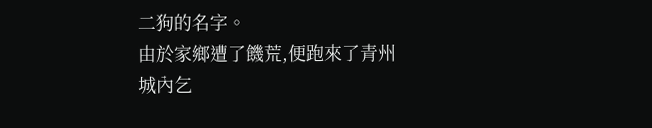二狗的名字。
由於家鄉遭了饑荒,便跑來了青州城內乞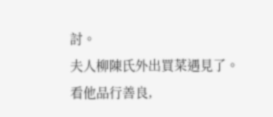討。
夫人柳陳氏外出買菜遇見了。
看他品行善良,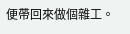便帶回來做個雜工。